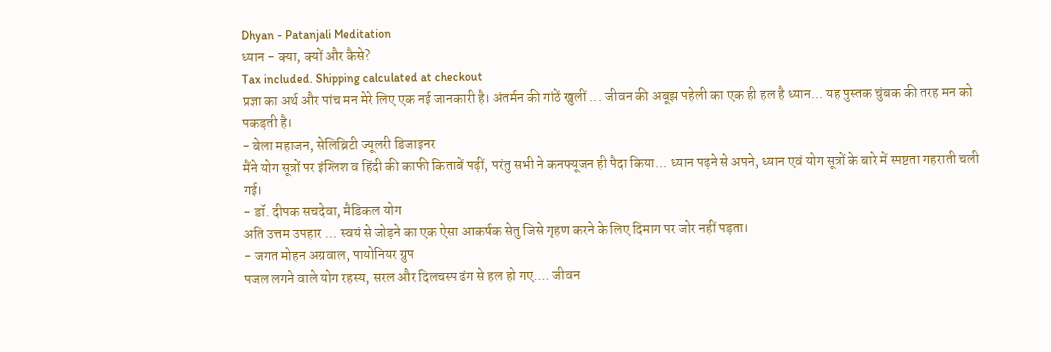Dhyan - Patanjali Meditation
ध्यान - क्या, क्यों और कैसे?
Tax included. Shipping calculated at checkout
प्रज्ञा का अर्थ और पांच मन मेरे लिए एक नई जानकारी है। अंतर्मन की गांठें खुलीं ... जीवन की अबूझ पहेली का एक ही हल है ध्यान... यह पुस्तक चुंबक की तरह मन को पकड़ती है।
- बेला महाजन, सेलिब्रिटी ज्यूलरी डिजाइनर
मैंने योग सूत्रों पर इंग्लिश व हिंदी की काफी किताबें पढ़ीं, परंतु सभी ने कनफ्यूजन ही पैदा किया... ध्यान पढ़ने से अपने, ध्यान एवं योग सूत्रों के बारे में स्पष्टता गहराती चली गई।
- डॉ. दीपक सचदेवा, मैडिकल योग
अति उत्तम उपहार ... स्वयं से जोड़ने का एक ऐसा आकर्षक सेतु जिसे गृहण करने के लिए दिमाग पर जोर नहीं पड़ता।
- जगत मोहन अग्रवाल, पायोनियर ग्रुप
पजल लगने वाले योग रहस्य, सरल और दिलचस्प ढंग से हल हो गए.... जीवन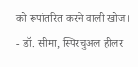को रूपांतरित करने वाली खोज।
- डॉ. सीमा, स्पिरचुअल हीलर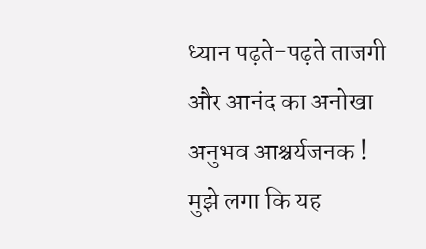ध्यान पढ़ते-पढ़ते ताजगी और आनंद का अनोखा अनुभव आश्चर्यजनक ! मुझे लगा कि यह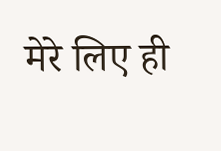मेरे लिए ही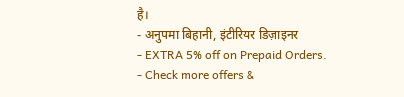है।
- अनुपमा बिहानी, इंटीरियर डिज़ाइनर
- EXTRA 5% off on Prepaid Orders.
- Check more offers &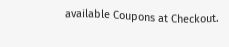available Coupons at Checkout.